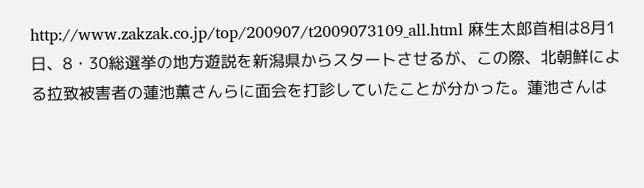http://www.zakzak.co.jp/top/200907/t2009073109_all.html 麻生太郎首相は8月1日、8・30総選挙の地方遊説を新潟県からスタートさせるが、この際、北朝鮮による拉致被害者の蓮池薫さんらに面会を打診していたことが分かった。蓮池さんは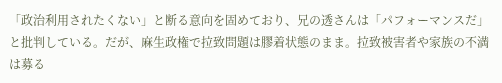「政治利用されたくない」と断る意向を固めており、兄の透さんは「パフォーマンスだ」と批判している。だが、麻生政権で拉致問題は膠着状態のまま。拉致被害者や家族の不満は募る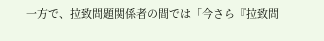一方で、拉致問題関係者の間では「今さら『拉致問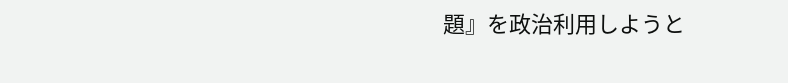題』を政治利用しようと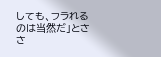しても、フラれるのは当然だ」とささ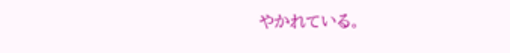やかれている。